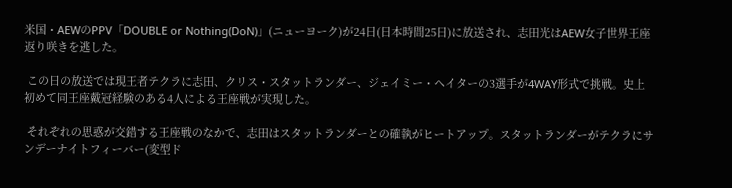米国・AEWのPPV「DOUBLE or Nothing(DoN)」(ニューヨーク)が24日(日本時間25日)に放送され、志田光はAEW女子世界王座返り咲きを逃した。

 この日の放送では現王者テクラに志田、クリス・スタットランダー、ジェイミー・ヘイターの3選手が4WAY形式で挑戦。史上初めて同王座戴冠経験のある4人による王座戦が実現した。

 それぞれの思惑が交錯する王座戦のなかで、志田はスタットランダーとの確執がヒートアップ。スタットランダーがテクラにサンデーナイトフィーバー(変型ド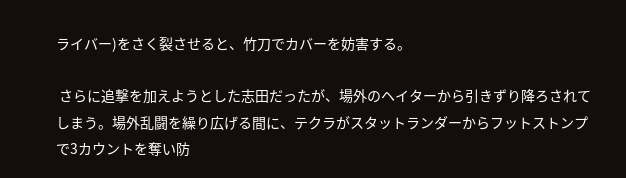ライバー)をさく裂させると、竹刀でカバーを妨害する。

 さらに追撃を加えようとした志田だったが、場外のヘイターから引きずり降ろされてしまう。場外乱闘を繰り広げる間に、テクラがスタットランダーからフットストンプで3カウントを奪い防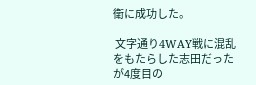衛に成功した。

 文字通り4WAY戦に混乱をもたらした志田だったが4度目の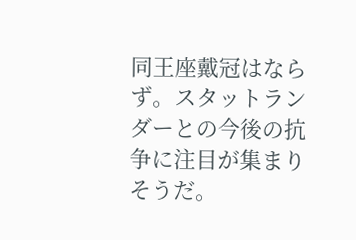同王座戴冠はならず。スタットランダーとの今後の抗争に注目が集まりそうだ。